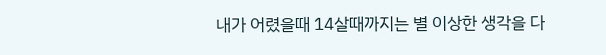내가 어렸을때 14살때까지는 별 이상한 생각을 다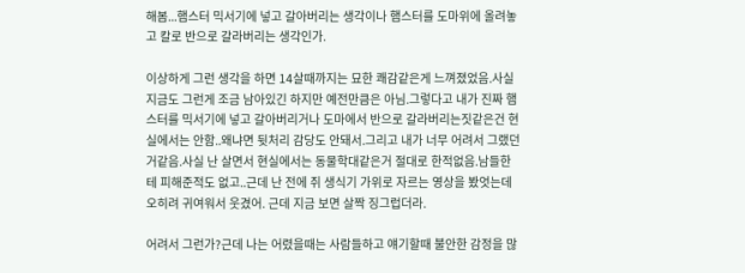해봄...햄스터 믹서기에 넣고 갈아버리는 생각이나 햄스터를 도마위에 올려놓고 칼로 반으로 갈라버리는 생각인가.

이상하게 그런 생각을 하면 14살때까지는 묘한 쾌감같은게 느껴졌었음.사실 지금도 그런게 조금 남아있긴 하지만 예전만큼은 아님.그렇다고 내가 진짜 햄스터를 믹서기에 넣고 갈아버리거나 도마에서 반으로 갈라버리는짓같은건 현실에서는 안함..왜냐면 뒷처리 감당도 안돼서.그리고 내가 너무 어려서 그랬던거같음.사실 난 살면서 현실에서는 동물학대같은거 절대로 한적없음.남들한테 피해준적도 없고..근데 난 전에 쥐 생식기 가위로 자르는 영상을 봤엇는데 오히려 귀여워서 웃겼어. 근데 지금 보면 살짝 징그럽더라.

어려서 그런가?근데 나는 어렸을때는 사람들하고 얘기할때 불안한 감정을 많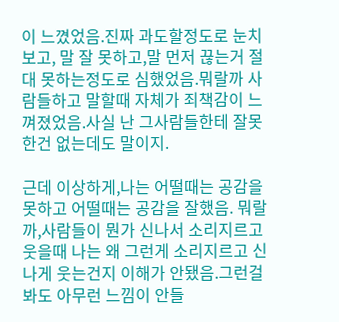이 느꼈었음.진짜 과도할정도로 눈치보고, 말 잘 못하고,말 먼저 끊는거 절대 못하는정도로 심했었음.뭐랄까 사람들하고 말할때 자체가 죄책감이 느껴졌었음.사실 난 그사람들한테 잘못한건 없는데도 말이지.

근데 이상하게,나는 어떨때는 공감을 못하고 어떨때는 공감을 잘했음. 뭐랄까,사람들이 뭔가 신나서 소리지르고 웃을때 나는 왜 그런게 소리지르고 신나게 웃는건지 이해가 안됐음.그런걸 봐도 아무런 느낌이 안들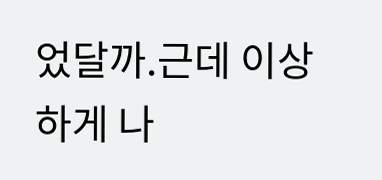었달까.근데 이상하게 나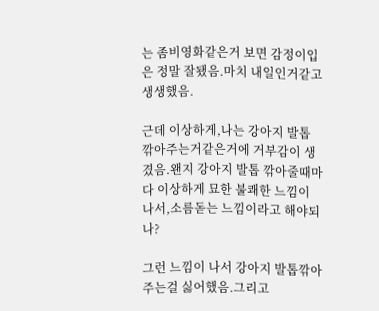는 좀비영화같은거 보면 감정이입은 정말 잘됐음.마치 내일인거같고 생생했음.

근데 이상하게,나는 강아지 발톱 깎아주는거같은거에 거부감이 생겼음.왠지 강아지 발톱 깎아줄때마다 이상하게 묘한 불쾌한 느낌이 나서,소름돋는 느낌이라고 해야되나?

그런 느낌이 나서 강아지 발톱깎아주는걸 싫어했음.그리고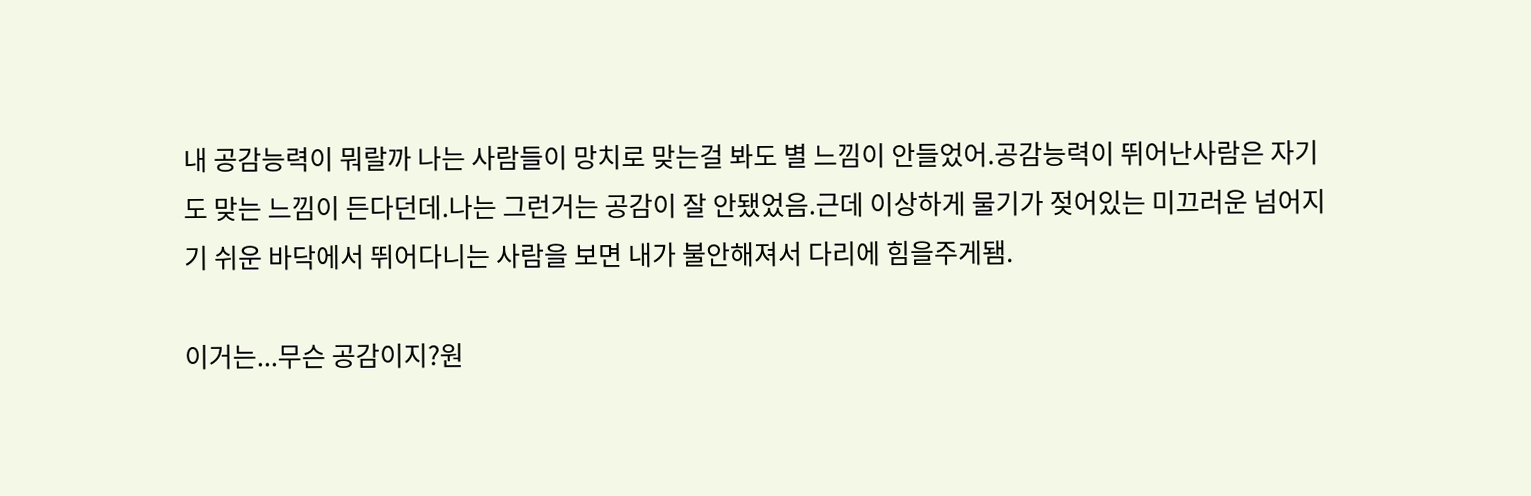내 공감능력이 뭐랄까 나는 사람들이 망치로 맞는걸 봐도 별 느낌이 안들었어.공감능력이 뛰어난사람은 자기도 맞는 느낌이 든다던데.나는 그런거는 공감이 잘 안됐었음.근데 이상하게 물기가 젖어있는 미끄러운 넘어지기 쉬운 바닥에서 뛰어다니는 사람을 보면 내가 불안해져서 다리에 힘을주게됌.

이거는...무슨 공감이지?원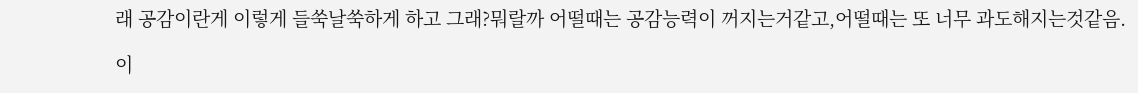래 공감이란게 이렇게 들쑥날쑥하게 하고 그래?뭐랄까 어떨때는 공감능력이 꺼지는거같고,어떨때는 또 너무 과도해지는것같음.

이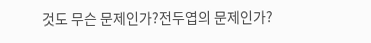것도 무슨 문제인가?전두엽의 문제인가?